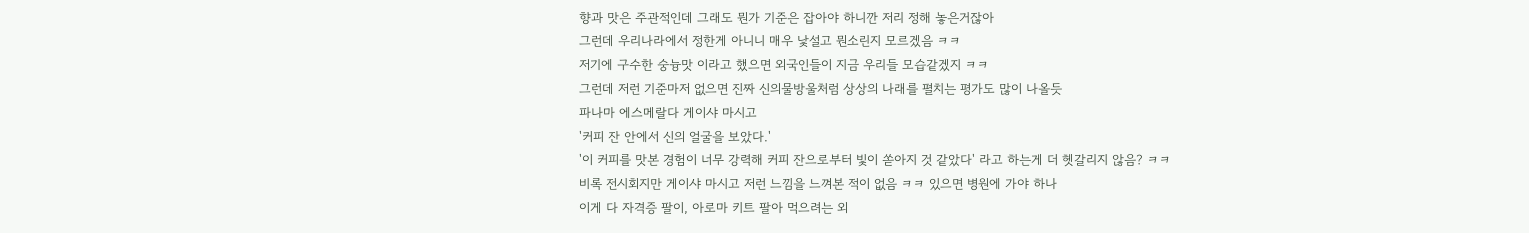향과 맛은 주관적인데 그래도 뭔가 기준은 잡아야 하니깐 저리 정해 놓은거잖아
그런데 우리나라에서 정한게 아니니 매우 낯설고 뭔소린지 모르겠음 ㅋㅋ
저기에 구수한 숭늉맛 이라고 했으면 외국인들이 지금 우리들 모습같겠지 ㅋㅋ
그런데 저런 기준마저 없으면 진짜 신의물방울처럼 상상의 나래를 펼치는 평가도 많이 나올듯
파나마 에스메랄다 게이샤 마시고
'커피 잔 안에서 신의 얼굴을 보았다.'
'이 커피를 맛본 경험이 너무 강력해 커피 잔으로부터 빛이 쏟아지 것 같았다' 라고 하는게 더 헷갈리지 않음? ㅋㅋ
비록 전시회지만 게이샤 마시고 저런 느낌을 느껴본 적이 없음 ㅋㅋ 있으면 병원에 가야 하나
이게 다 자격증 팔이, 아로마 키트 팔아 먹으려는 외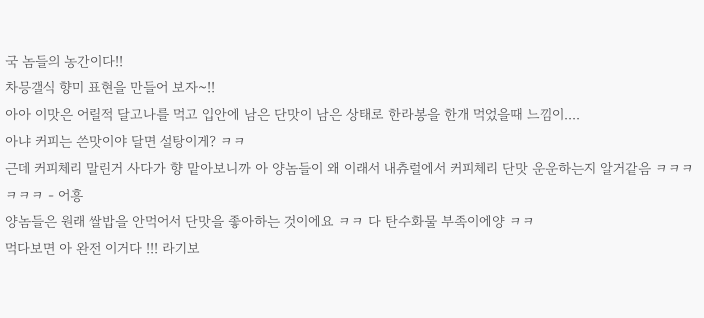국 놈들의 농간이다!!
차믕갤식 향미 표현을 만들어 보자~!!
아아 이맛은 어릴적 달고나를 먹고 입안에 남은 단맛이 남은 상태로 한라봉을 한개 먹었을때 느낌이....
아냐 커피는 쓴맛이야 달면 설탕이게? ㅋㅋ
근데 커피체리 말린거 사다가 향 맡아보니까 아 양놈들이 왜 이래서 내츄럴에서 커피체리 단맛 운운하는지 알거같음 ㅋㅋㅋㅋㅋㅋ - 어흥
양놈들은 원래 쌀밥을 안먹어서 단맛을 좋아하는 것이에요 ㅋㅋ 다 탄수화물 부족이에양 ㅋㅋ
먹다보면 아 완전 이거다 !!! 라기보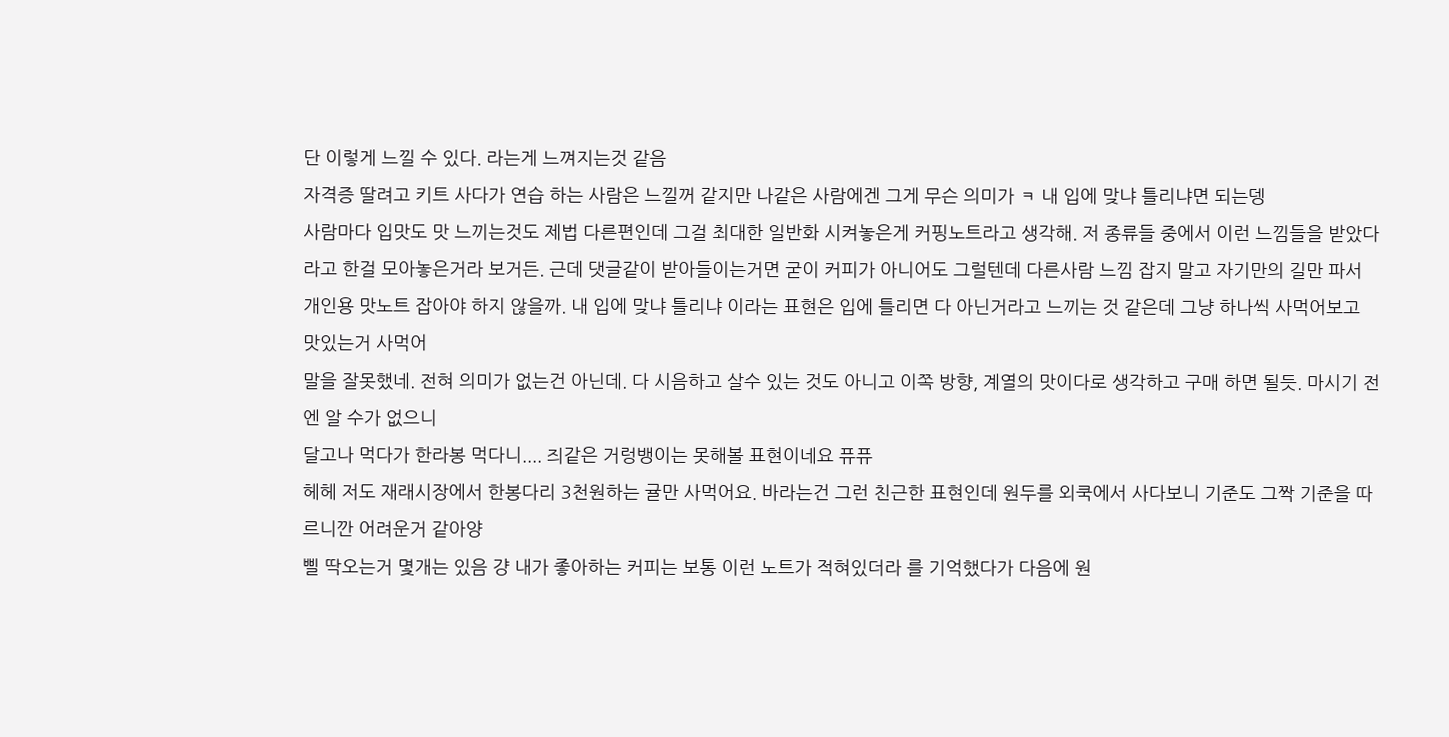단 이렇게 느낄 수 있다. 라는게 느껴지는것 같음
자격증 딸려고 키트 사다가 연습 하는 사람은 느낄꺼 같지만 나같은 사람에겐 그게 무슨 의미가 ㅋ 내 입에 맞냐 틀리냐면 되는뎅
사람마다 입맛도 맛 느끼는것도 제법 다른편인데 그걸 최대한 일반화 시켜놓은게 커핑노트라고 생각해. 저 종류들 중에서 이런 느낌들을 받았다 라고 한걸 모아놓은거라 보거든. 근데 댓글같이 받아들이는거면 굳이 커피가 아니어도 그럴텐데 다른사람 느낌 잡지 말고 자기만의 길만 파서 개인용 맛노트 잡아야 하지 않을까. 내 입에 맞냐 틀리냐 이라는 표현은 입에 틀리면 다 아닌거라고 느끼는 것 같은데 그냥 하나씩 사먹어보고 맛있는거 사먹어
말을 잘못했네. 전혀 의미가 없는건 아닌데. 다 시음하고 살수 있는 것도 아니고 이쪽 방향, 계열의 맛이다로 생각하고 구매 하면 될듯. 마시기 전엔 알 수가 없으니
달고나 먹다가 한라봉 먹다니.... 즤같은 거렁뱅이는 못해볼 표현이네요 퓨퓨
헤헤 저도 재래시장에서 한봉다리 3천원하는 귤만 사먹어요. 바라는건 그런 친근한 표현인데 원두를 외쿡에서 사다보니 기준도 그짝 기준을 따르니깐 어려운거 같아양
삘 딱오는거 몇개는 있음 걍 내가 좋아하는 커피는 보통 이런 노트가 적혀있더라 를 기억했다가 다음에 원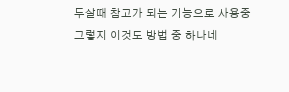두살때 참고가 되는 기능으로 사용중
그렇지 이것도 방법 중 하나네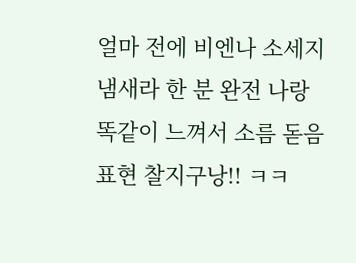얼마 전에 비엔나 소세지 냄새라 한 분 완전 나랑 똑같이 느껴서 소름 돋음
표현 찰지구낭!! ㅋㅋ